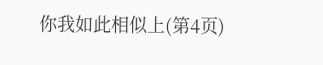你我如此相似上(第4页)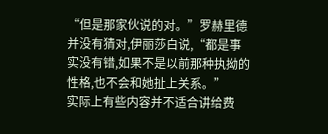“但是那家伙说的对。”罗赫里德并没有猜对,伊丽莎白说,“都是事实没有错,如果不是以前那种执拗的性格,也不会和她扯上关系。”
实际上有些内容并不适合讲给费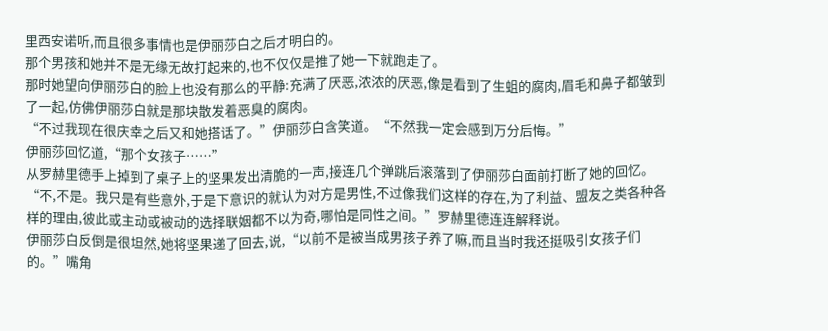里西安诺听,而且很多事情也是伊丽莎白之后才明白的。
那个男孩和她并不是无缘无故打起来的,也不仅仅是推了她一下就跑走了。
那时她望向伊丽莎白的脸上也没有那么的平静:充满了厌恶,浓浓的厌恶,像是看到了生蛆的腐肉,眉毛和鼻子都皱到了一起,仿佛伊丽莎白就是那块散发着恶臭的腐肉。
“不过我现在很庆幸之后又和她搭话了。”伊丽莎白含笑道。“不然我一定会感到万分后悔。”
伊丽莎回忆道,“那个女孩子……”
从罗赫里德手上掉到了桌子上的坚果发出清脆的一声,接连几个弹跳后滚落到了伊丽莎白面前打断了她的回忆。
“不,不是。我只是有些意外,于是下意识的就认为对方是男性,不过像我们这样的存在,为了利益、盟友之类各种各样的理由,彼此或主动或被动的选择联姻都不以为奇,哪怕是同性之间。”罗赫里德连连解释说。
伊丽莎白反倒是很坦然,她将坚果递了回去,说,“以前不是被当成男孩子养了嘛,而且当时我还挺吸引女孩子们的。”嘴角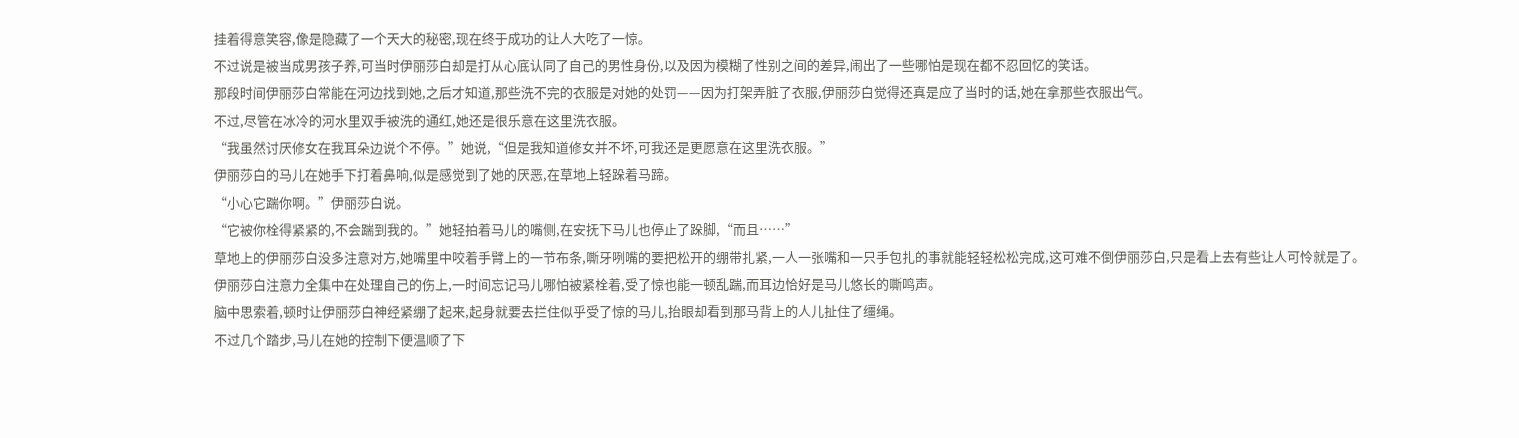挂着得意笑容,像是隐藏了一个天大的秘密,现在终于成功的让人大吃了一惊。
不过说是被当成男孩子养,可当时伊丽莎白却是打从心底认同了自己的男性身份,以及因为模糊了性别之间的差异,闹出了一些哪怕是现在都不忍回忆的笑话。
那段时间伊丽莎白常能在河边找到她,之后才知道,那些洗不完的衣服是对她的处罚——因为打架弄脏了衣服,伊丽莎白觉得还真是应了当时的话,她在拿那些衣服出气。
不过,尽管在冰冷的河水里双手被洗的通红,她还是很乐意在这里洗衣服。
“我虽然讨厌修女在我耳朵边说个不停。”她说,“但是我知道修女并不坏,可我还是更愿意在这里洗衣服。”
伊丽莎白的马儿在她手下打着鼻响,似是感觉到了她的厌恶,在草地上轻跺着马蹄。
“小心它踹你啊。”伊丽莎白说。
“它被你栓得紧紧的,不会踹到我的。”她轻拍着马儿的嘴侧,在安抚下马儿也停止了跺脚,“而且……”
草地上的伊丽莎白没多注意对方,她嘴里中咬着手臂上的一节布条,嘶牙咧嘴的要把松开的绷带扎紧,一人一张嘴和一只手包扎的事就能轻轻松松完成,这可难不倒伊丽莎白,只是看上去有些让人可怜就是了。
伊丽莎白注意力全集中在处理自己的伤上,一时间忘记马儿哪怕被紧栓着,受了惊也能一顿乱踹,而耳边恰好是马儿悠长的嘶鸣声。
脑中思索着,顿时让伊丽莎白神经紧绷了起来,起身就要去拦住似乎受了惊的马儿,抬眼却看到那马背上的人儿扯住了缰绳。
不过几个踏步,马儿在她的控制下便温顺了下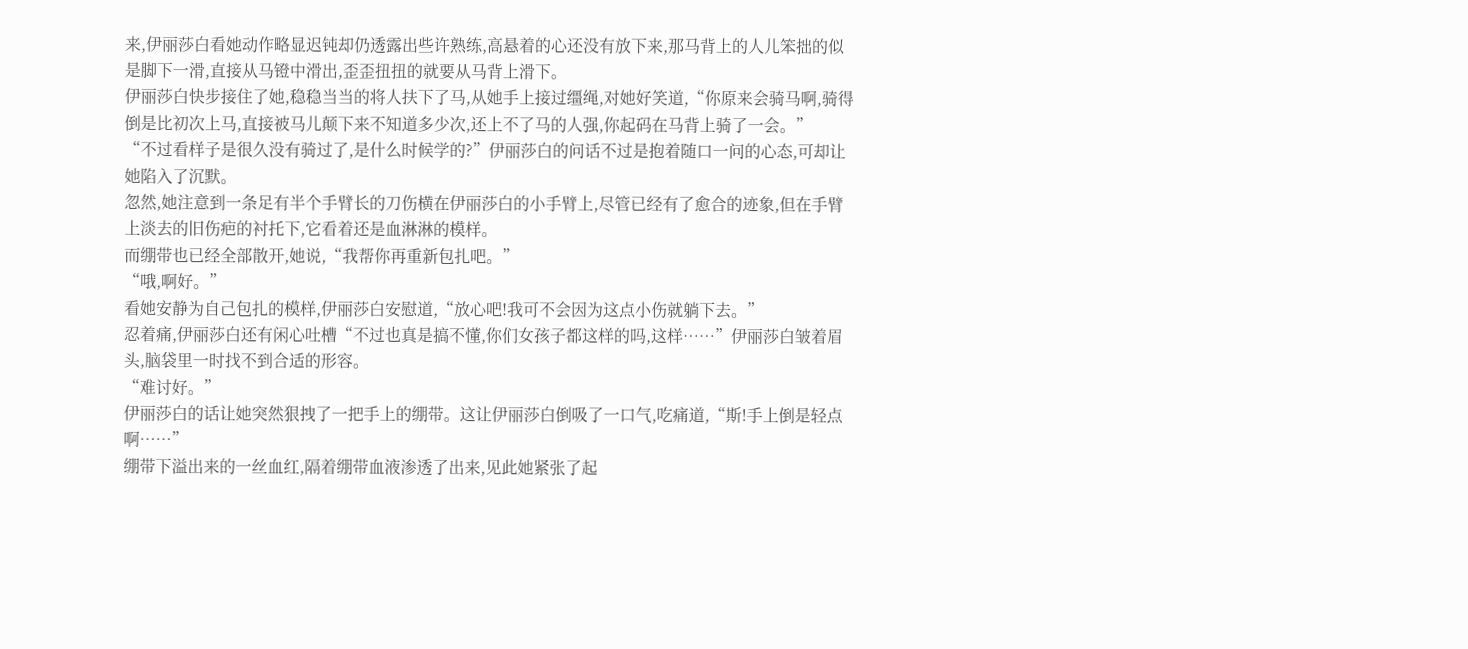来,伊丽莎白看她动作略显迟钝却仍透露出些许熟练,高悬着的心还没有放下来,那马背上的人儿笨拙的似是脚下一滑,直接从马镫中滑出,歪歪扭扭的就要从马背上滑下。
伊丽莎白快步接住了她,稳稳当当的将人扶下了马,从她手上接过缰绳,对她好笑道,“你原来会骑马啊,骑得倒是比初次上马,直接被马儿颠下来不知道多少次,还上不了马的人强,你起码在马背上骑了一会。”
“不过看样子是很久没有骑过了,是什么时候学的?”伊丽莎白的问话不过是抱着随口一问的心态,可却让她陷入了沉默。
忽然,她注意到一条足有半个手臂长的刀伤横在伊丽莎白的小手臂上,尽管已经有了愈合的迹象,但在手臂上淡去的旧伤疤的衬托下,它看着还是血淋淋的模样。
而绷带也已经全部散开,她说,“我帮你再重新包扎吧。”
“哦,啊好。”
看她安静为自己包扎的模样,伊丽莎白安慰道,“放心吧!我可不会因为这点小伤就躺下去。”
忍着痛,伊丽莎白还有闲心吐槽“不过也真是搞不懂,你们女孩子都这样的吗,这样……”伊丽莎白皱着眉头,脑袋里一时找不到合适的形容。
“难讨好。”
伊丽莎白的话让她突然狠拽了一把手上的绷带。这让伊丽莎白倒吸了一口气,吃痛道,“斯!手上倒是轻点啊……”
绷带下溢出来的一丝血红,隔着绷带血液渗透了出来,见此她紧张了起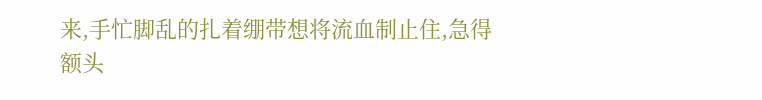来,手忙脚乱的扎着绷带想将流血制止住,急得额头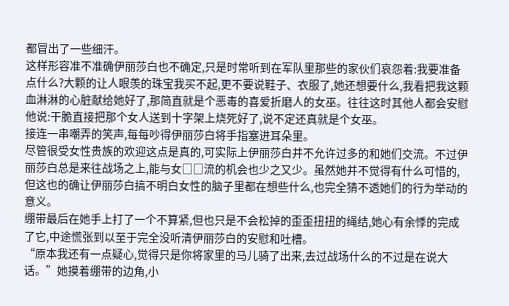都冒出了一些细汗。
这样形容准不准确伊丽莎白也不确定,只是时常听到在军队里那些的家伙们哀怨着:我要准备点什么?大颗的让人眼羡的珠宝我买不起,更不要说鞋子、衣服了,她还想要什么,我看把我这颗血淋淋的心脏献给她好了,那简直就是个恶毒的喜爱折磨人的女巫。往往这时其他人都会安慰他说:干脆直接把那个女人送到十字架上烧死好了,说不定还真就是个女巫。
接连一串嘲弄的笑声,每每吵得伊丽莎白将手指塞进耳朵里。
尽管很受女性贵族的欢迎这点是真的,可实际上伊丽莎白并不允许过多的和她们交流。不过伊丽莎白总是来往战场之上,能与女□□流的机会也少之又少。虽然她并不觉得有什么可惜的,但这也的确让伊丽莎白搞不明白女性的脑子里都在想些什么,也完全猜不透她们的行为举动的意义。
绷带最后在她手上打了一个不算紧,但也只是不会松掉的歪歪扭扭的绳结,她心有余悸的完成了它,中途慌张到以至于完全没听清伊丽莎白的安慰和吐槽。
“原本我还有一点疑心,觉得只是你将家里的马儿骑了出来,去过战场什么的不过是在说大话。”她摸着绷带的边角,小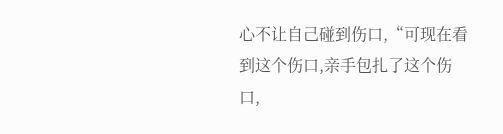心不让自己碰到伤口,“可现在看到这个伤口,亲手包扎了这个伤口,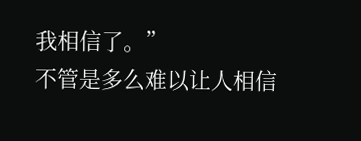我相信了。”
不管是多么难以让人相信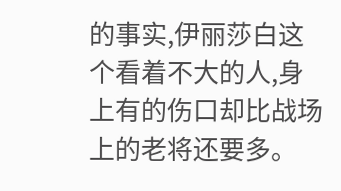的事实,伊丽莎白这个看着不大的人,身上有的伤口却比战场上的老将还要多。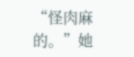“怪肉麻的。”她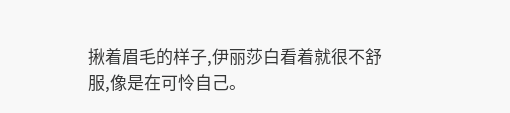揪着眉毛的样子,伊丽莎白看着就很不舒服,像是在可怜自己。